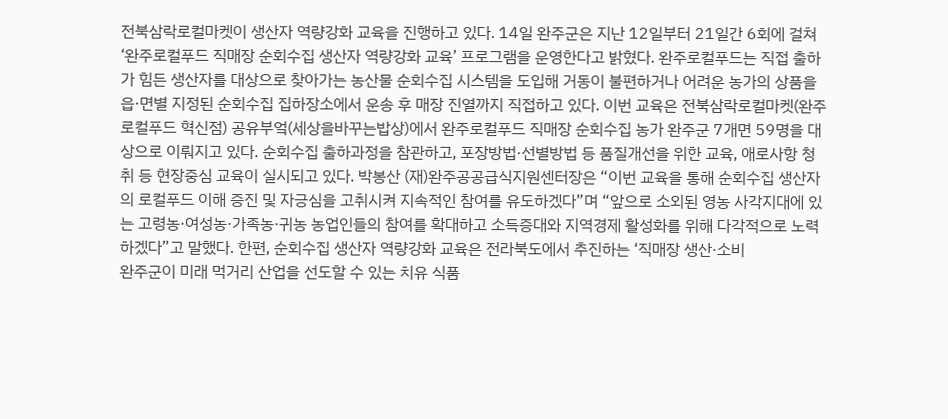전북삼락로컬마켓이 생산자 역량강화 교육을 진행하고 있다. 14일 완주군은 지난 12일부터 21일간 6회에 걸쳐 ‘완주로컬푸드 직매장 순회수집 생산자 역량강화 교육’ 프로그램을 운영한다고 밝혔다. 완주로컬푸드는 직접 출하가 힘든 생산자를 대상으로 찾아가는 농산물 순회수집 시스템을 도입해 거동이 불편하거나 어려운 농가의 상품을 읍·면별 지정된 순회수집 집하장소에서 운송 후 매장 진열까지 직접하고 있다. 이번 교육은 전북삼락로컬마켓(완주로컬푸드 혁신점) 공유부엌(세상을바꾸는밥상)에서 완주로컬푸드 직매장 순회수집 농가 완주군 7개면 59명을 대상으로 이뤄지고 있다. 순회수집 출하과정을 참관하고, 포장방법·선별방법 등 품질개선을 위한 교육, 애로사항 청취 등 현장중심 교육이 실시되고 있다. 박봉산 (재)완주공공급식지원센터장은 “이번 교육을 통해 순회수집 생산자의 로컬푸드 이해 증진 및 자긍심을 고취시켜 지속적인 참여를 유도하겠다”며 “앞으로 소외된 영농 사각지대에 있는 고령농·여성농·가족농·귀농 농업인들의 참여를 확대하고 소득증대와 지역경제 활성화를 위해 다각적으로 노력하겠다”고 말했다. 한편, 순회수집 생산자 역량강화 교육은 전라북도에서 추진하는 ‘직매장 생산·소비
완주군이 미래 먹거리 산업을 선도할 수 있는 치유 식품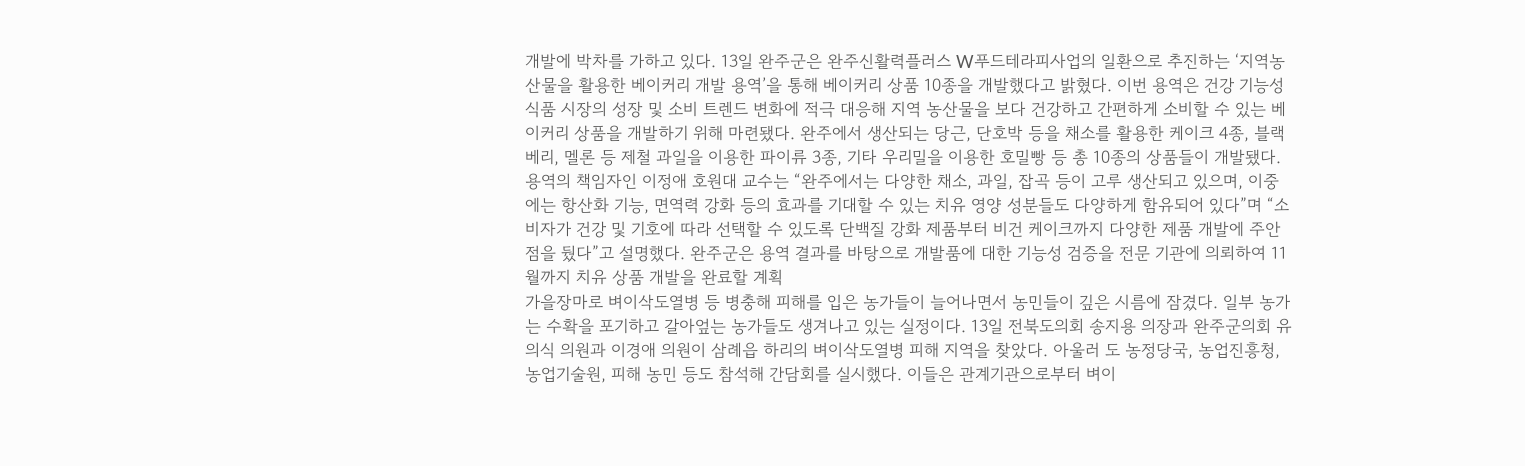개발에 박차를 가하고 있다. 13일 완주군은 완주신활력플러스 W푸드테라피사업의 일환으로 추진하는 ‘지역농산물을 활용한 베이커리 개발 용역’을 통해 베이커리 상품 10종을 개발했다고 밝혔다. 이번 용역은 건강 기능성식품 시장의 성장 및 소비 트렌드 변화에 적극 대응해 지역 농산물을 보다 건강하고 간편하게 소비할 수 있는 베이커리 상품을 개발하기 위해 마련됐다. 완주에서 생산되는 당근, 단호박 등을 채소를 활용한 케이크 4종, 블랙베리, 멜론 등 제철 과일을 이용한 파이류 3종, 기타 우리밀을 이용한 호밀빵 등 총 10종의 상품들이 개발됐다. 용역의 책임자인 이정애 호원대 교수는 “완주에서는 다양한 채소, 과일, 잡곡 등이 고루 생산되고 있으며, 이중에는 항산화 기능, 면역력 강화 등의 효과를 기대할 수 있는 치유 영양 성분들도 다양하게 함유되어 있다”며 “소비자가 건강 및 기호에 따라 선택할 수 있도록 단백질 강화 제품부터 비건 케이크까지 다양한 제품 개발에 주안점을 뒀다”고 설명했다. 완주군은 용역 결과를 바탕으로 개발품에 대한 기능성 검증을 전문 기관에 의뢰하여 11월까지 치유 상품 개발을 완료할 계획
가을장마로 벼이삭도열병 등 병충해 피해를 입은 농가들이 늘어나면서 농민들이 깊은 시름에 잠겼다. 일부 농가는 수확을 포기하고 갈아엎는 농가들도 생겨나고 있는 실정이다. 13일 전북도의회 송지용 의장과 완주군의회 유의식 의원과 이경애 의원이 삼례읍 하리의 벼이삭도열병 피해 지역을 찾았다. 아울러 도 농정당국, 농업진흥청, 농업기술원, 피해 농민 등도 참석해 간담회를 실시했다. 이들은 관계기관으로부터 벼이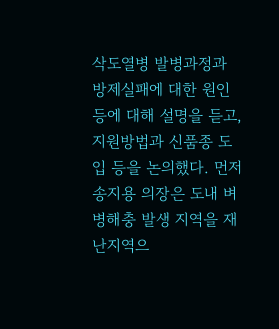삭도열병 발병과정과 방제실패에 대한 원인 등에 대해 설명을 듣고, 지원방법과 신품종 도입 등을 논의했다. 먼저 송지용 의장은 도내 벼 병해충 발생 지역을 재난지역으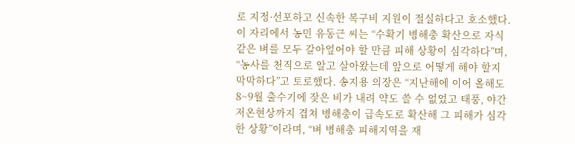로 지정·선포하고 신속한 복구비 지원이 절실하다고 호소했다. 이 자리에서 농민 유동근 씨는 “수확기 병해충 확산으로 자식 같은 벼를 모두 갈아엎어야 할 만큼 피해 상황이 심각하다”며, “농사를 천직으로 알고 살아왔는데 앞으로 어떻게 해야 할지 막막하다”고 토로했다. 송지용 의장은 “지난해에 이어 올해도 8~9월 출수기에 잦은 비가 내려 약도 쓸 수 없었고 태풍, 야간 저온현상까지 겹쳐 병해충이 급속도로 확산해 그 피해가 심각한 상황”이라며, “벼 병해충 피해지역을 재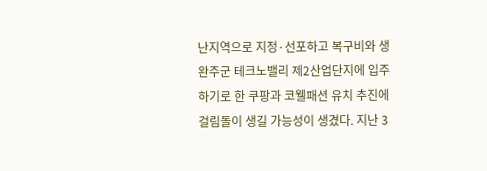난지역으로 지정·선포하고 복구비와 생
완주군 테크노밸리 제2산업단지에 입주하기로 한 쿠팡과 코웰패션 유치 추진에 걸림돌이 생길 가능성이 생겼다. 지난 3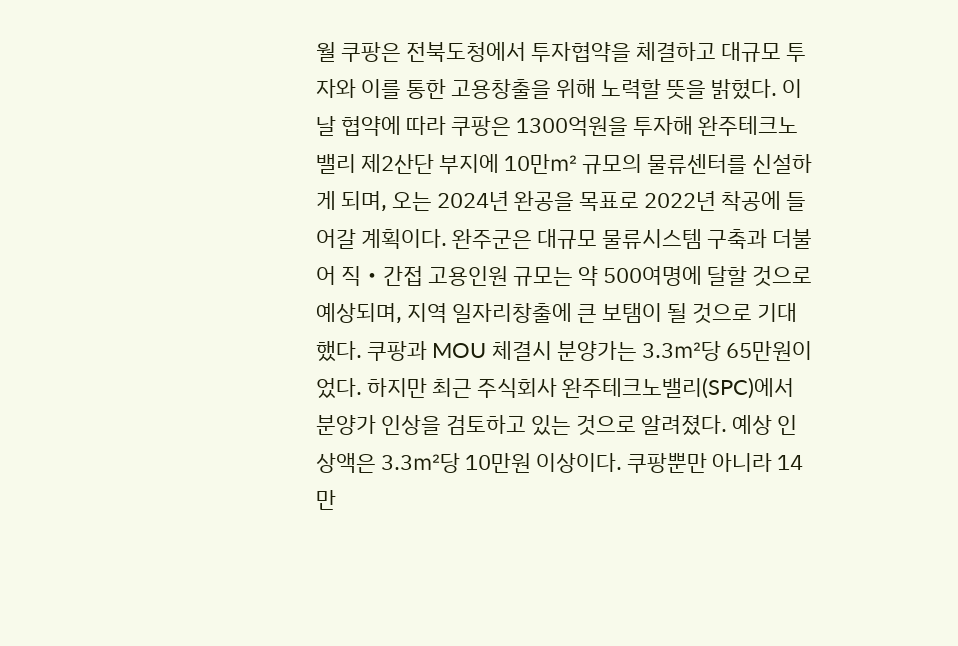월 쿠팡은 전북도청에서 투자협약을 체결하고 대규모 투자와 이를 통한 고용창출을 위해 노력할 뜻을 밝혔다. 이날 협약에 따라 쿠팡은 1300억원을 투자해 완주테크노밸리 제2산단 부지에 10만㎡ 규모의 물류센터를 신설하게 되며, 오는 2024년 완공을 목표로 2022년 착공에 들어갈 계획이다. 완주군은 대규모 물류시스템 구축과 더불어 직・간접 고용인원 규모는 약 500여명에 달할 것으로 예상되며, 지역 일자리창출에 큰 보탬이 될 것으로 기대했다. 쿠팡과 MOU 체결시 분양가는 3.3㎡당 65만원이었다. 하지만 최근 주식회사 완주테크노밸리(SPC)에서 분양가 인상을 검토하고 있는 것으로 알려졌다. 예상 인상액은 3.3㎡당 10만원 이상이다. 쿠팡뿐만 아니라 14만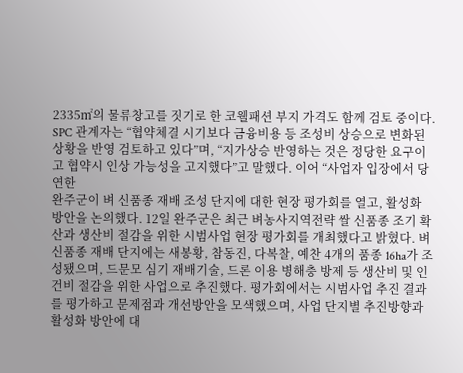2335㎡의 물류창고를 짓기로 한 코웰패션 부지 가격도 함께 검토 중이다. SPC 관계자는 “협약체결 시기보다 금융비용 등 조성비 상승으로 변화된 상황을 반영 검토하고 있다”며, “지가상승 반영하는 것은 정당한 요구이고 협약시 인상 가능성을 고지했다”고 말했다. 이어 “사업자 입장에서 당연한
완주군이 벼 신품종 재배 조성 단지에 대한 현장 평가회를 열고, 활성화 방안을 논의했다. 12일 완주군은 최근 벼농사지역전략 쌀 신품종 조기 확산과 생산비 절감을 위한 시범사업 현장 평가회를 개최했다고 밝혔다. 벼 신품종 재배 단지에는 새봉황, 참동진, 다복찰, 예찬 4개의 품종 16ha가 조성됐으며, 드문모 심기 재배기술, 드론 이용 병해충 방제 등 생산비 및 인건비 절감을 위한 사업으로 추진했다. 평가회에서는 시범사업 추진 결과를 평가하고 문제점과 개선방안을 모색했으며, 사업 단지별 추진방향과 활성화 방안에 대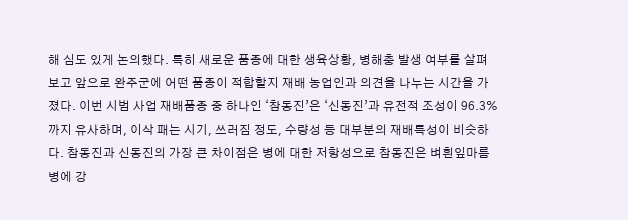해 심도 있게 논의했다. 특히 새로운 품종에 대한 생육상황, 병해충 발생 여부를 살펴보고 앞으로 완주군에 어떤 품종이 적합할지 재배 농업인과 의견을 나누는 시간을 가졌다. 이번 시범 사업 재배품종 중 하나인 ‘참동진’은 ‘신동진’과 유전적 조성이 96.3%까지 유사하며, 이삭 패는 시기, 쓰러짐 정도, 수량성 등 대부분의 재배특성이 비슷하다. 참동진과 신동진의 가장 큰 차이점은 병에 대한 저항성으로 참동진은 벼흰잎마름병에 강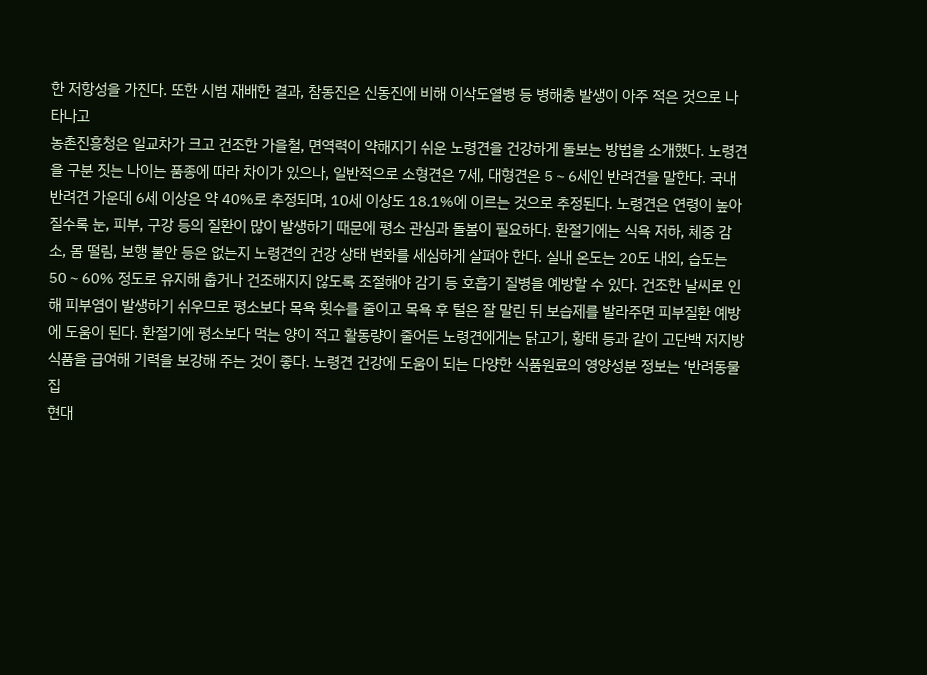한 저항성을 가진다. 또한 시범 재배한 결과, 참동진은 신동진에 비해 이삭도열병 등 병해충 발생이 아주 적은 것으로 나타나고
농촌진흥청은 일교차가 크고 건조한 가을철, 면역력이 약해지기 쉬운 노령견을 건강하게 돌보는 방법을 소개했다. 노령견을 구분 짓는 나이는 품종에 따라 차이가 있으나, 일반적으로 소형견은 7세, 대형견은 5∼6세인 반려견을 말한다. 국내 반려견 가운데 6세 이상은 약 40%로 추정되며, 10세 이상도 18.1%에 이르는 것으로 추정된다. 노령견은 연령이 높아질수록 눈, 피부, 구강 등의 질환이 많이 발생하기 때문에 평소 관심과 돌봄이 필요하다. 환절기에는 식욕 저하, 체중 감소, 몸 떨림, 보행 불안 등은 없는지 노령견의 건강 상태 변화를 세심하게 살펴야 한다. 실내 온도는 20도 내외, 습도는 50∼60% 정도로 유지해 춥거나 건조해지지 않도록 조절해야 감기 등 호흡기 질병을 예방할 수 있다. 건조한 날씨로 인해 피부염이 발생하기 쉬우므로 평소보다 목욕 횟수를 줄이고 목욕 후 털은 잘 말린 뒤 보습제를 발라주면 피부질환 예방에 도움이 된다. 환절기에 평소보다 먹는 양이 적고 활동량이 줄어든 노령견에게는 닭고기, 황태 등과 같이 고단백 저지방 식품을 급여해 기력을 보강해 주는 것이 좋다. 노령견 건강에 도움이 되는 다양한 식품원료의 영양성분 정보는 ‘반려동물 집
현대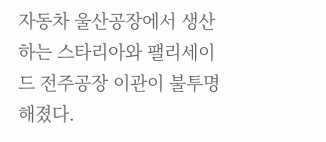자동차 울산공장에서 생산하는 스타리아와 팰리세이드 전주공장 이관이 불투명해졌다.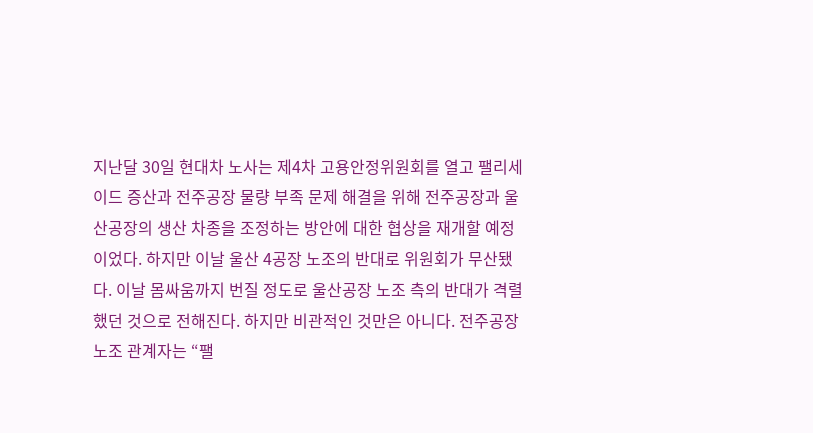지난달 30일 현대차 노사는 제4차 고용안정위원회를 열고 팰리세이드 증산과 전주공장 물량 부족 문제 해결을 위해 전주공장과 울산공장의 생산 차종을 조정하는 방안에 대한 협상을 재개할 예정이었다. 하지만 이날 울산 4공장 노조의 반대로 위원회가 무산됐다. 이날 몸싸움까지 번질 정도로 울산공장 노조 측의 반대가 격렬했던 것으로 전해진다. 하지만 비관적인 것만은 아니다. 전주공장 노조 관계자는 “팰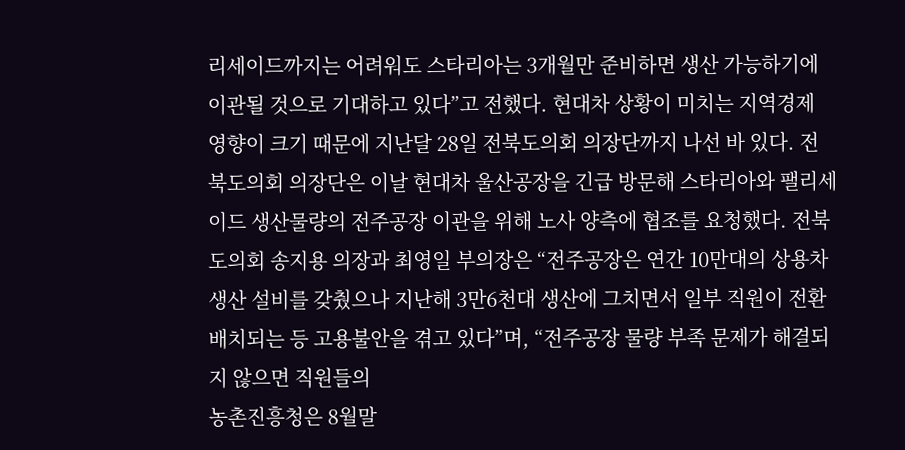리세이드까지는 어려워도 스타리아는 3개월만 준비하면 생산 가능하기에 이관될 것으로 기대하고 있다”고 전했다. 현대차 상황이 미치는 지역경제 영향이 크기 때문에 지난달 28일 전북도의회 의장단까지 나선 바 있다. 전북도의회 의장단은 이날 현대차 울산공장을 긴급 방문해 스타리아와 팰리세이드 생산물량의 전주공장 이관을 위해 노사 양측에 협조를 요청했다. 전북도의회 송지용 의장과 최영일 부의장은 “전주공장은 연간 10만대의 상용차 생산 설비를 갖췄으나 지난해 3만6천대 생산에 그치면서 일부 직원이 전환 배치되는 등 고용불안을 겪고 있다”며, “전주공장 물량 부족 문제가 해결되지 않으면 직원들의
농촌진흥청은 8월말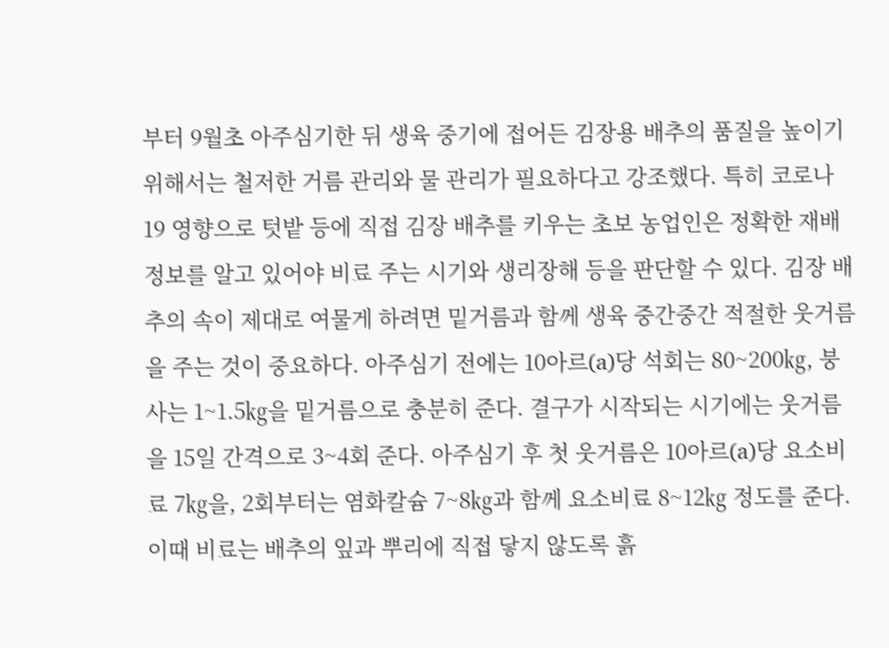부터 9월초 아주심기한 뒤 생육 중기에 접어든 김장용 배추의 품질을 높이기 위해서는 철저한 거름 관리와 물 관리가 필요하다고 강조했다. 특히 코로나19 영향으로 텃밭 등에 직접 김장 배추를 키우는 초보 농업인은 정확한 재배 정보를 알고 있어야 비료 주는 시기와 생리장해 등을 판단할 수 있다. 김장 배추의 속이 제대로 여물게 하려면 밑거름과 함께 생육 중간중간 적절한 웃거름을 주는 것이 중요하다. 아주심기 전에는 10아르(a)당 석회는 80~200㎏, 붕사는 1~1.5㎏을 밑거름으로 충분히 준다. 결구가 시작되는 시기에는 웃거름을 15일 간격으로 3~4회 준다. 아주심기 후 첫 웃거름은 10아르(a)당 요소비료 7㎏을, 2회부터는 염화칼슘 7~8㎏과 함께 요소비료 8~12㎏ 정도를 준다. 이때 비료는 배추의 잎과 뿌리에 직접 닿지 않도록 흙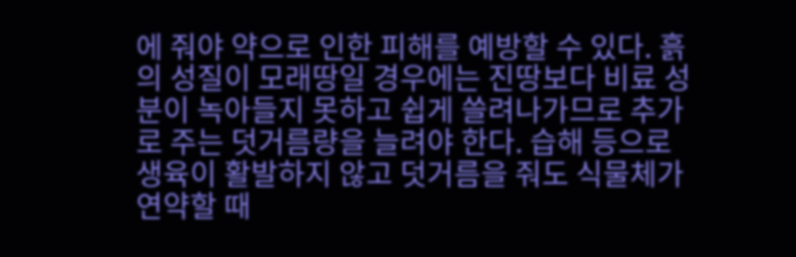에 줘야 약으로 인한 피해를 예방할 수 있다. 흙의 성질이 모래땅일 경우에는 진땅보다 비료 성분이 녹아들지 못하고 쉽게 쓸려나가므로 추가로 주는 덧거름량을 늘려야 한다. 습해 등으로 생육이 활발하지 않고 덧거름을 줘도 식물체가 연약할 때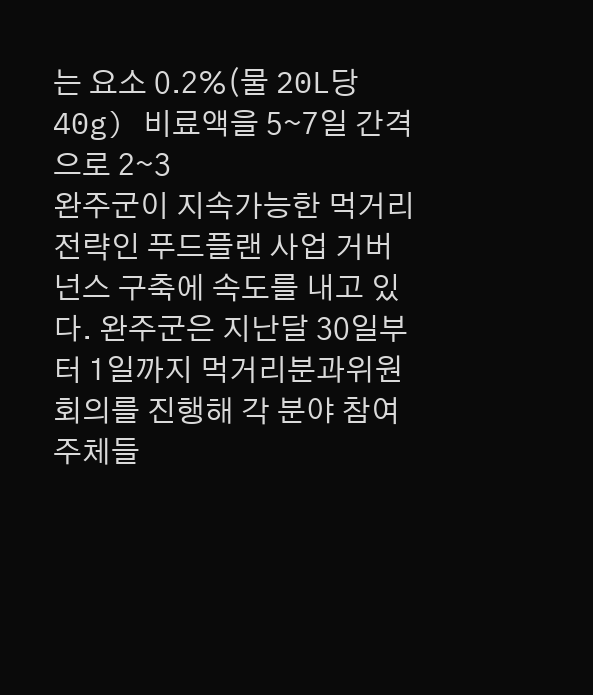는 요소 0.2%(물 20L당 40g) 비료액을 5∼7일 간격으로 2∼3
완주군이 지속가능한 먹거리 전략인 푸드플랜 사업 거버넌스 구축에 속도를 내고 있다. 완주군은 지난달 30일부터 1일까지 먹거리분과위원회의를 진행해 각 분야 참여주체들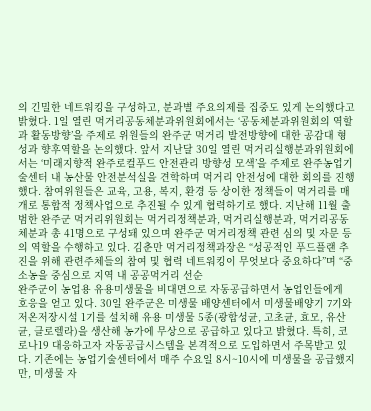의 긴밀한 네트워킹을 구성하고, 분과별 주요의제를 집중도 있게 논의했다고 밝혔다. 1일 열린 먹거리공동체분과위원회에서는 ‘공동체분과위원회의 역할과 활동방향’을 주제로 위원들의 완주군 먹거리 발전방향에 대한 공감대 형성과 향후역할을 논의했다. 앞서 지난달 30일 열린 먹거리실행분과위원회에서는 ‘미래지향적 완주로컬푸드 안전관리 방향성 모색’을 주제로 완주농업기술센터 내 농산물 안전분석실을 견학하며 먹거리 안전성에 대한 회의를 진행했다. 참여위원들은 교육, 고용, 복지, 환경 등 상이한 정책들이 먹거리를 매개로 통합적 정책사업으로 추진될 수 있게 협력하기로 했다. 지난해 11월 출범한 완주군 먹거리위원회는 먹거리정책분과, 먹거리실행분과, 먹거리공동체분과 총 41명으로 구성돼 있으며 완주군 먹거리정책 관련 심의 및 자문 등의 역할을 수행하고 있다. 김춘만 먹거리정책과장은 “성공적인 푸드플랜 추진을 위해 관련주체들의 참여 및 협력 네트워킹이 무엇보다 중요하다”며 “중소농을 중심으로 지역 내 공공먹거리 선순
완주군이 농업용 유용미생물을 비대면으로 자동공급하면서 농업인들에게 호응을 얻고 있다. 30일 완주군은 미생물 배양센터에서 미생물배양기 7기와 저온저장시설 1기를 설치해 유용 미생물 5종(광합성균, 고초균, 효모, 유산균, 클로렐라)을 생산해 농가에 무상으로 공급하고 있다고 밝혔다. 특히, 코로나19 대응하고자 자동공급시스템을 본격적으로 도입하면서 주목받고 있다. 기존에는 농업기술센터에서 매주 수요일 8시~10시에 미생물을 공급했지만, 미생물 자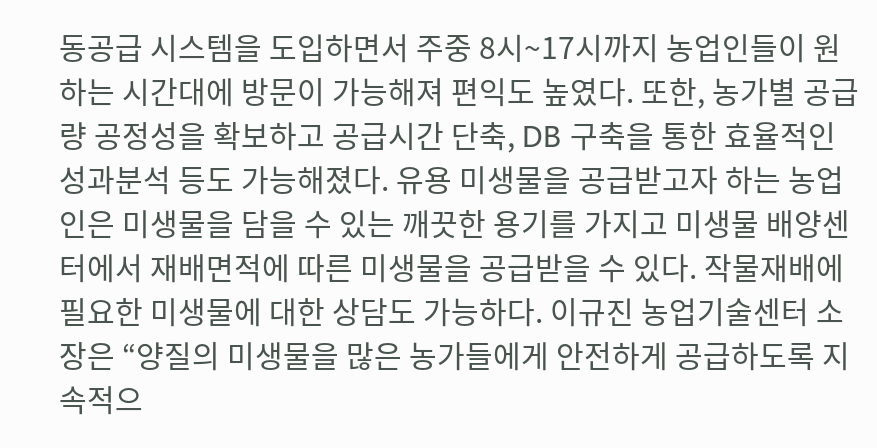동공급 시스템을 도입하면서 주중 8시~17시까지 농업인들이 원하는 시간대에 방문이 가능해져 편익도 높였다. 또한, 농가별 공급량 공정성을 확보하고 공급시간 단축, DB 구축을 통한 효율적인 성과분석 등도 가능해졌다. 유용 미생물을 공급받고자 하는 농업인은 미생물을 담을 수 있는 깨끗한 용기를 가지고 미생물 배양센터에서 재배면적에 따른 미생물을 공급받을 수 있다. 작물재배에 필요한 미생물에 대한 상담도 가능하다. 이규진 농업기술센터 소장은 “양질의 미생물을 많은 농가들에게 안전하게 공급하도록 지속적으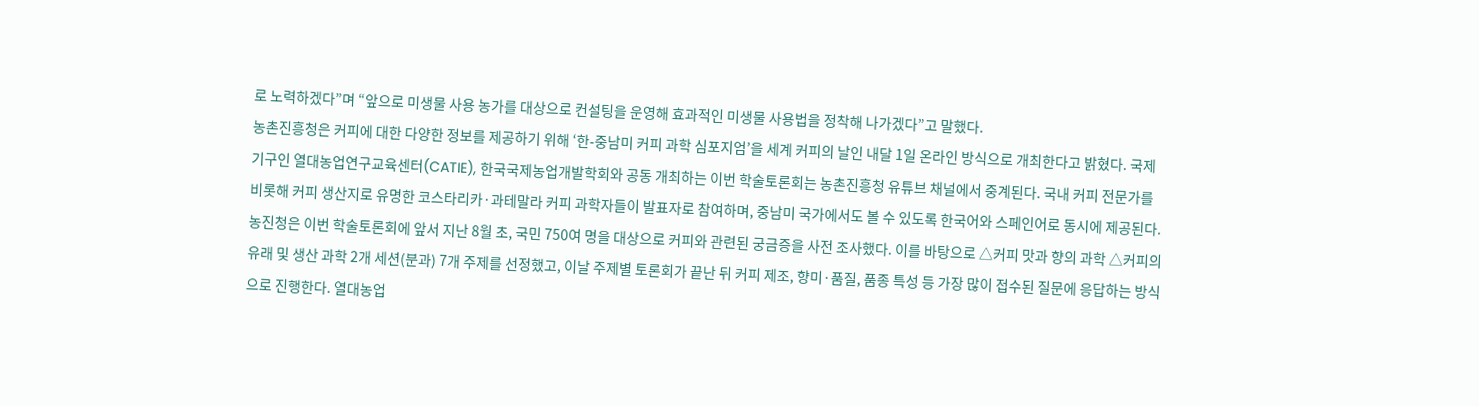로 노력하겠다”며 “앞으로 미생물 사용 농가를 대상으로 컨설팅을 운영해 효과적인 미생물 사용법을 정착해 나가겠다”고 말했다.
농촌진흥청은 커피에 대한 다양한 정보를 제공하기 위해 ‘한-중남미 커피 과학 심포지엄’을 세계 커피의 날인 내달 1일 온라인 방식으로 개최한다고 밝혔다. 국제기구인 열대농업연구교육센터(CATIE), 한국국제농업개발학회와 공동 개최하는 이번 학술토론회는 농촌진흥청 유튜브 채널에서 중계된다. 국내 커피 전문가를 비롯해 커피 생산지로 유명한 코스타리카·과테말라 커피 과학자들이 발표자로 참여하며, 중남미 국가에서도 볼 수 있도록 한국어와 스페인어로 동시에 제공된다. 농진청은 이번 학술토론회에 앞서 지난 8월 초, 국민 750여 명을 대상으로 커피와 관련된 궁금증을 사전 조사했다. 이를 바탕으로 △커피 맛과 향의 과학 △커피의 유래 및 생산 과학 2개 세션(분과) 7개 주제를 선정했고, 이날 주제별 토론회가 끝난 뒤 커피 제조, 향미·품질, 품종 특성 등 가장 많이 접수된 질문에 응답하는 방식으로 진행한다. 열대농업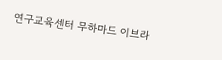연구교육센터 무하마드 이브라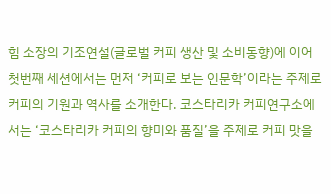힘 소장의 기조연설(글로벌 커피 생산 및 소비동향)에 이어 첫번째 세션에서는 먼저 ‘커피로 보는 인문학’이라는 주제로 커피의 기원과 역사를 소개한다. 코스타리카 커피연구소에서는 ‘코스타리카 커피의 향미와 품질’을 주제로 커피 맛을